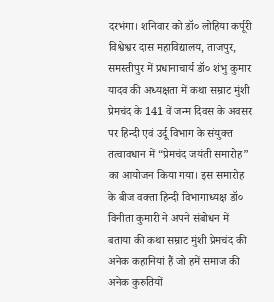दरभंगा। शनिवार को डॉ० लोहिया कर्पूरी विश्वेश्वर दास महाविद्यालय, ताजपुर, समस्तीपुर में प्रधानाचार्य डॉ० शंभु कुमार यादव की अध्यक्षता में कथा सम्राट मुंशी प्रेमचंद के 141 वें जन्म दिवस के अवसर पर हिन्दी एवं उर्दू विभाग के संयुक्त तत्वावधान में “प्रेमचंद जयंती समारोह” का आयोजन किया गया। इस समारोह के बीज वक्ता हिन्दी विभागाध्यक्ष डॉ० विनीता कुमारी ने अपने संबोधन में बताया की कथा सम्राट मुंशी प्रेमचंद की अनेक कहानियां हैं जो हमें समाज की अनेक कुरुतियों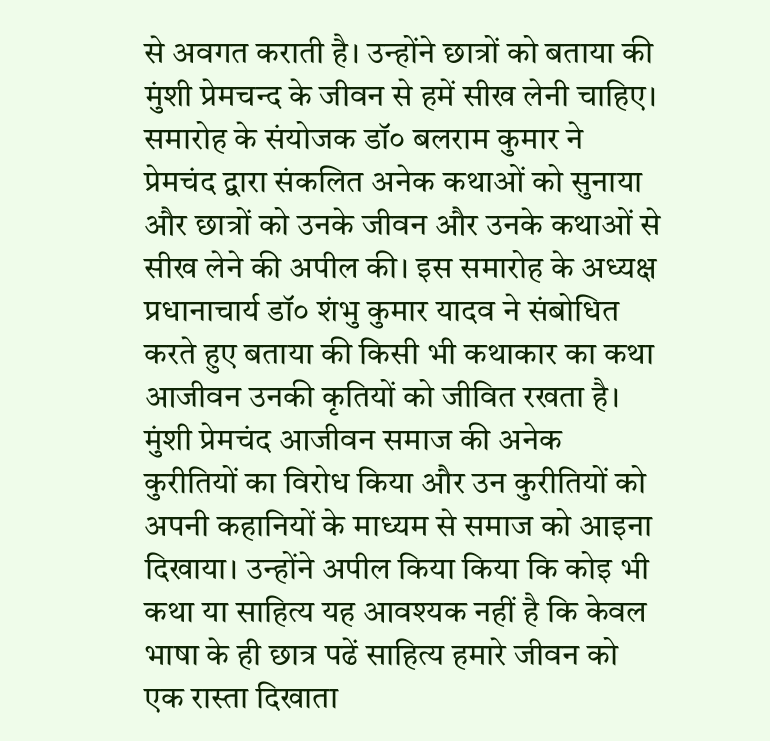से अवगत कराती है। उन्होंने छात्रों को बताया की मुंशी प्रेमचन्द के जीवन से हमें सीख लेनी चाहिए। समारोह के संयोजक डॉ० बलराम कुमार ने प्रेमचंद द्वारा संकलित अनेक कथाओं को सुनाया और छात्रों को उनके जीवन और उनके कथाओं से सीख लेने की अपील की। इस समारोह के अध्यक्ष प्रधानाचार्य डॉ० शंभु कुमार यादव ने संबोधित करते हुए बताया की किसी भी कथाकार का कथा आजीवन उनकी कृतियों को जीवित रखता है। मुंशी प्रेमचंद आजीवन समाज की अनेक कुरीतियों का विरोध किया और उन कुरीतियों को अपनी कहानियों के माध्यम से समाज को आइना दिखाया। उन्होंने अपील किया किया कि कोइ भी कथा या साहित्य यह आवश्यक नहीं है कि केवल भाषा के ही छात्र पढें साहित्य हमारे जीवन को एक रास्ता दिखाता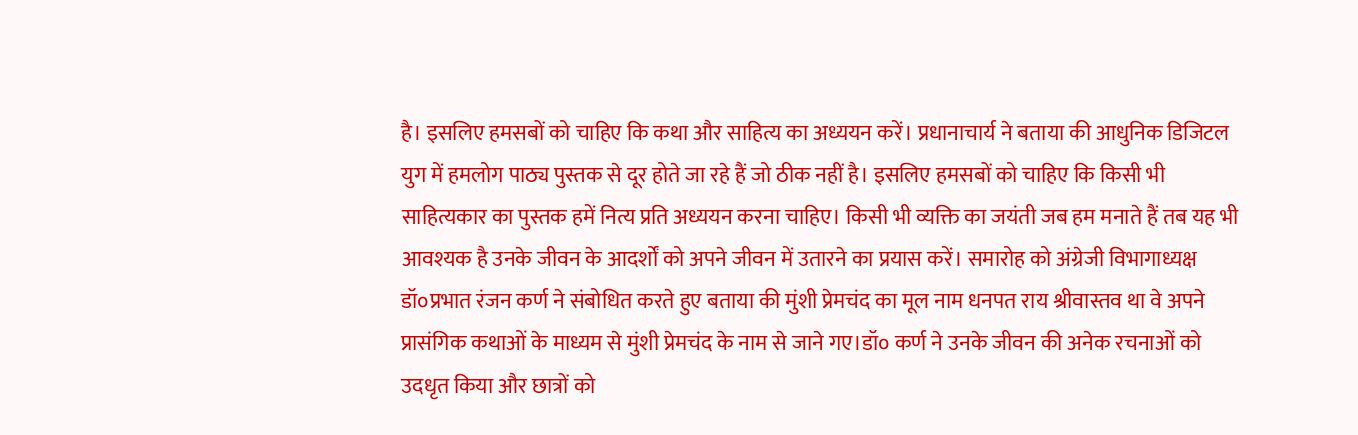है। इसलिए हमसबों को चाहिए कि कथा और साहित्य का अध्ययन करें। प्रधानाचार्य ने बताया की आधुनिक डिजिटल युग में हमलोग पाठ्य पुस्तक से दूर होते जा रहे हैं जो ठीक नहीं है। इसलिए हमसबों को चाहिए कि किसी भी साहित्यकार का पुस्तक हमें नित्य प्रति अध्ययन करना चाहिए। किसी भी व्यक्ति का जयंती जब हम मनाते हैं तब यह भी आवश्यक है उनके जीवन के आदर्शों को अपने जीवन में उतारने का प्रयास करें। समारोह को अंग्रेजी विभागाध्यक्ष डॉ०प्रभात रंजन कर्ण ने संबोधित करते हुए बताया की मुंशी प्रेमचंद का मूल नाम धनपत राय श्रीवास्तव था वे अपने प्रासंगिक कथाओं के माध्यम से मुंशी प्रेमचंद के नाम से जाने गए।डॉ० कर्ण ने उनके जीवन की अनेक रचनाओं को उदधृत किया और छात्रों को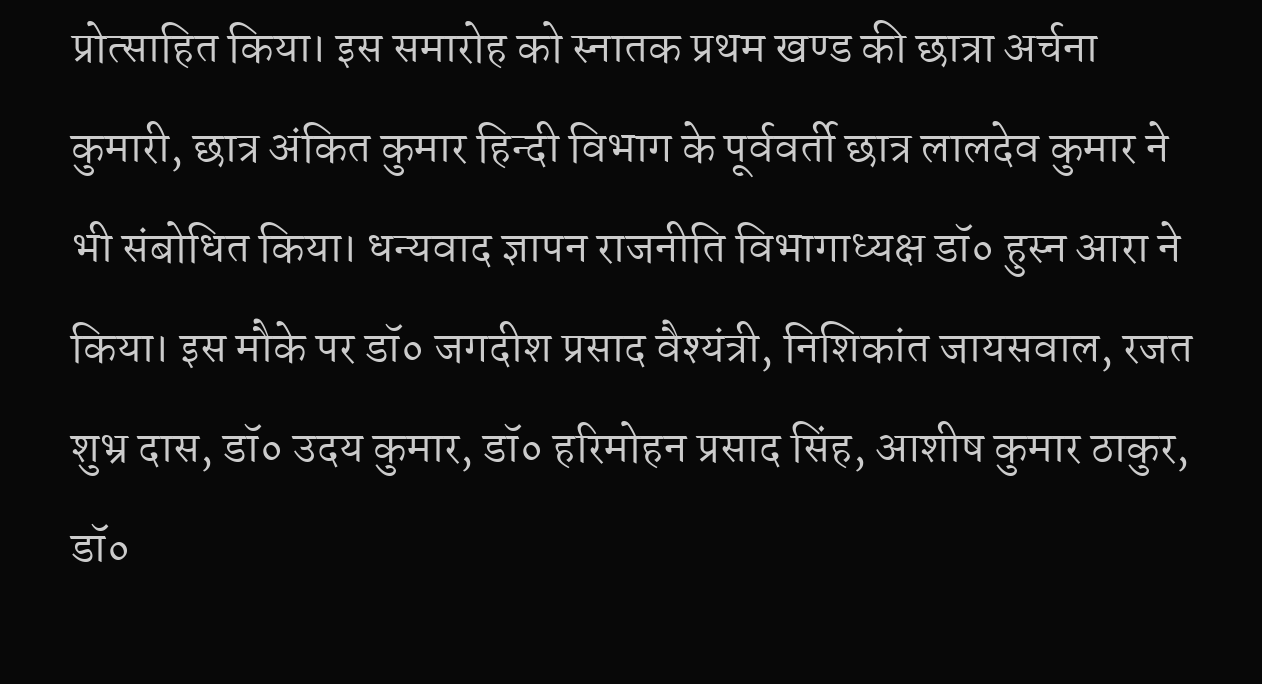प्रोत्साहित किया। इस समारोह को स्नातक प्रथम खण्ड की छात्रा अर्चना कुमारी, छात्र अंकित कुमार हिन्दी विभाग के पूर्ववर्ती छात्र लालदेव कुमार ने भी संबोधित किया। धन्यवाद ज्ञापन राजनीति विभागाध्यक्ष डॉ० हुस्न आरा ने किया। इस मौके पर डॉ० जगदीश प्रसाद वैश्यंत्री, निशिकांत जायसवाल, रजत शुभ्र दास, डॉ० उदय कुमार, डॉ० हरिमोहन प्रसाद सिंह, आशीष कुमार ठाकुर, डॉ०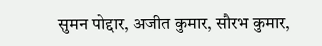सुमन पोद्दार, अजीत कुमार, सौरभ कुमार,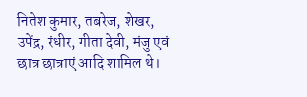नितेश कुमार, तबरेज, शेखर, उपेंद्र, रंधीर, गीता देवी, मंजु एवं छात्र छात्राएं आदि शामिल थे।